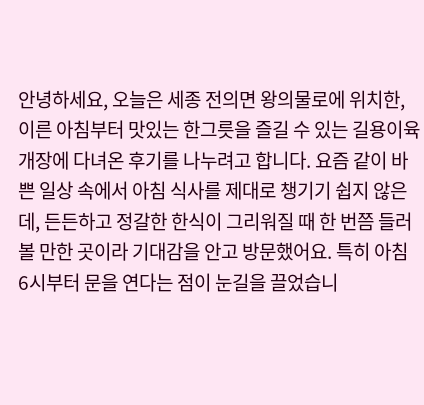안녕하세요, 오늘은 세종 전의면 왕의물로에 위치한, 이른 아침부터 맛있는 한그릇을 즐길 수 있는 길용이육개장에 다녀온 후기를 나누려고 합니다. 요즘 같이 바쁜 일상 속에서 아침 식사를 제대로 챙기기 쉽지 않은데, 든든하고 정갈한 한식이 그리워질 때 한 번쯤 들러볼 만한 곳이라 기대감을 안고 방문했어요. 특히 아침 6시부터 문을 연다는 점이 눈길을 끌었습니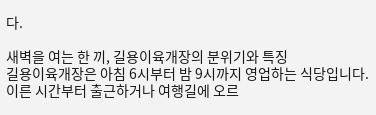다.

새벽을 여는 한 끼, 길용이육개장의 분위기와 특징
길용이육개장은 아침 6시부터 밤 9시까지 영업하는 식당입니다. 이른 시간부터 출근하거나 여행길에 오르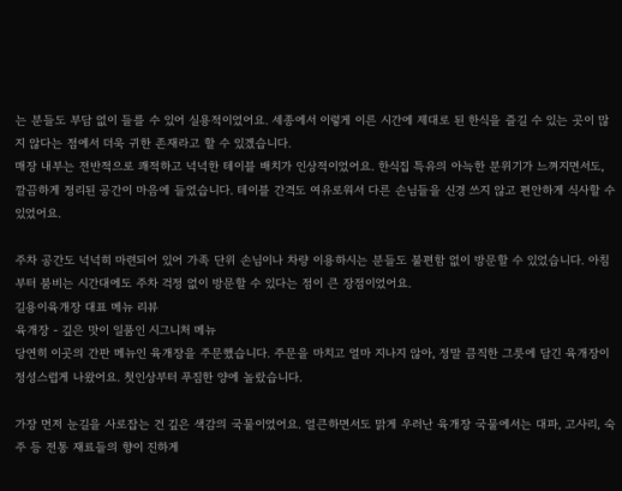는 분들도 부담 없이 들를 수 있어 실용적이었어요. 세종에서 이렇게 이른 시간에 제대로 된 한식을 즐길 수 있는 곳이 많지 않다는 점에서 더욱 귀한 존재라고 할 수 있겠습니다.
매장 내부는 전반적으로 쾌적하고 넉넉한 테이블 배치가 인상적이었어요. 한식집 특유의 아늑한 분위기가 느껴지면서도, 깔끔하게 정리된 공간이 마음에 들었습니다. 테이블 간격도 여유로워서 다른 손님들을 신경 쓰지 않고 편안하게 식사할 수 있었어요.

주차 공간도 넉넉히 마련되어 있어 가족 단위 손님이나 차량 이용하시는 분들도 불편함 없이 방문할 수 있었습니다. 아침부터 붐비는 시간대에도 주차 걱정 없이 방문할 수 있다는 점이 큰 장점이었어요.
길용이육개장 대표 메뉴 리뷰
육개장 - 깊은 맛이 일품인 시그니처 메뉴
당연히 이곳의 간판 메뉴인 육개장을 주문했습니다. 주문을 마치고 얼마 지나지 않아, 정말 큼직한 그릇에 담긴 육개장이 정성스럽게 나왔어요. 첫인상부터 푸짐한 양에 놀랐습니다.

가장 먼저 눈길을 사로잡는 건 깊은 색감의 국물이었어요. 얼큰하면서도 맑게 우러난 육개장 국물에서는 대파, 고사리, 숙주 등 전통 재료들의 향이 진하게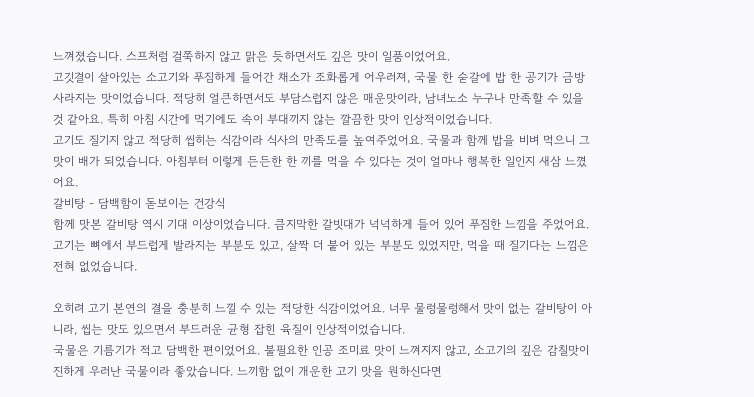느껴졌습니다. 스프처럼 걸쭉하지 않고 맑은 듯하면서도 깊은 맛이 일품이었어요.
고깃결이 살아있는 소고기와 푸짐하게 들어간 채소가 조화롭게 어우러져, 국물 한 숟갈에 밥 한 공기가 금방 사라지는 맛이었습니다. 적당히 얼큰하면서도 부담스럽지 않은 매운맛이라, 남녀노소 누구나 만족할 수 있을 것 같아요. 특히 아침 시간에 먹기에도 속이 부대끼지 않는 깔끔한 맛이 인상적이었습니다.
고기도 질기지 않고 적당히 씹히는 식감이라 식사의 만족도를 높여주었어요. 국물과 함께 밥을 비벼 먹으니 그 맛이 배가 되었습니다. 아침부터 이렇게 든든한 한 끼를 먹을 수 있다는 것이 얼마나 행복한 일인지 새삼 느꼈어요.
갈비탕 - 담백함이 돋보이는 건강식
함께 맛본 갈비탕 역시 기대 이상이었습니다. 큼지막한 갈빗대가 넉넉하게 들어 있어 푸짐한 느낌을 주었어요. 고기는 뼈에서 부드럽게 발라지는 부분도 있고, 살짝 더 붙어 있는 부분도 있었지만, 먹을 때 질기다는 느낌은 전혀 없었습니다.

오히려 고기 본연의 결을 충분히 느낄 수 있는 적당한 식감이었어요. 너무 물렁물렁해서 맛이 없는 갈비탕이 아니라, 씹는 맛도 있으면서 부드러운 균형 잡힌 육질이 인상적이었습니다.
국물은 기름기가 적고 담백한 편이었어요. 불필요한 인공 조미료 맛이 느껴지지 않고, 소고기의 깊은 감칠맛이 진하게 우러난 국물이라 좋았습니다. 느끼함 없이 개운한 고기 맛을 원하신다면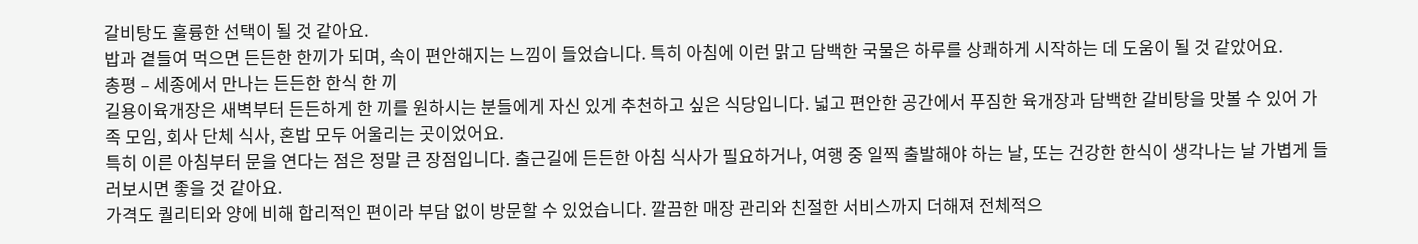갈비탕도 훌륭한 선택이 될 것 같아요.
밥과 곁들여 먹으면 든든한 한끼가 되며, 속이 편안해지는 느낌이 들었습니다. 특히 아침에 이런 맑고 담백한 국물은 하루를 상쾌하게 시작하는 데 도움이 될 것 같았어요.
총평 – 세종에서 만나는 든든한 한식 한 끼
길용이육개장은 새벽부터 든든하게 한 끼를 원하시는 분들에게 자신 있게 추천하고 싶은 식당입니다. 넓고 편안한 공간에서 푸짐한 육개장과 담백한 갈비탕을 맛볼 수 있어 가족 모임, 회사 단체 식사, 혼밥 모두 어울리는 곳이었어요.
특히 이른 아침부터 문을 연다는 점은 정말 큰 장점입니다. 출근길에 든든한 아침 식사가 필요하거나, 여행 중 일찍 출발해야 하는 날, 또는 건강한 한식이 생각나는 날 가볍게 들러보시면 좋을 것 같아요.
가격도 퀄리티와 양에 비해 합리적인 편이라 부담 없이 방문할 수 있었습니다. 깔끔한 매장 관리와 친절한 서비스까지 더해져 전체적으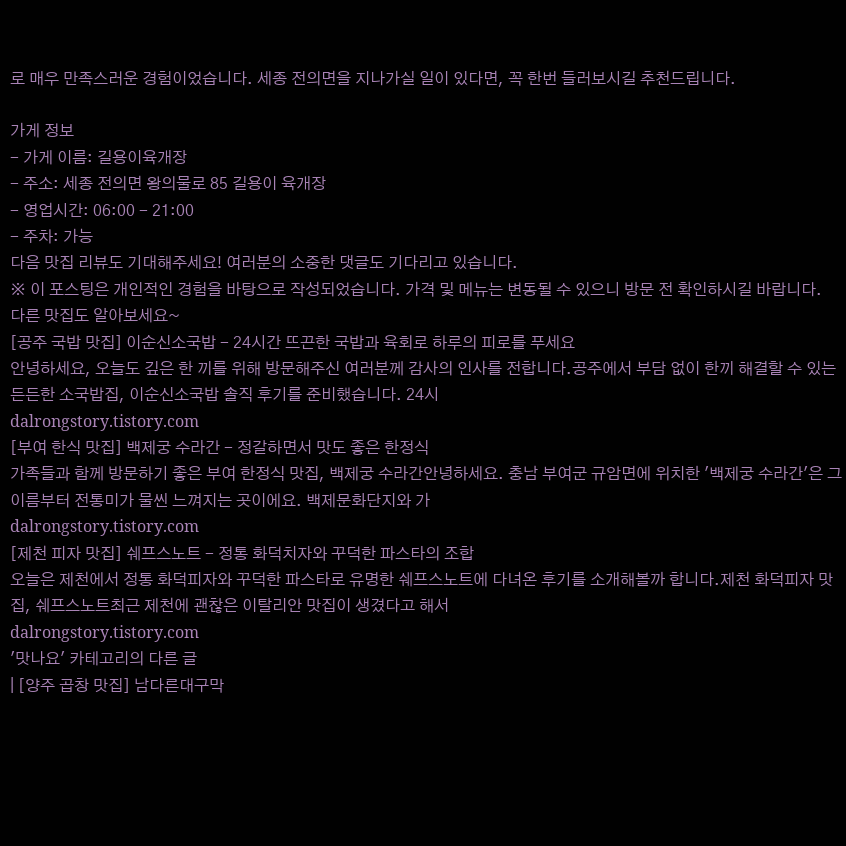로 매우 만족스러운 경험이었습니다. 세종 전의면을 지나가실 일이 있다면, 꼭 한번 들러보시길 추천드립니다.

가게 정보
- 가게 이름: 길용이육개장
- 주소: 세종 전의면 왕의물로 85 길용이 육개장
- 영업시간: 06:00 - 21:00
- 주차: 가능
다음 맛집 리뷰도 기대해주세요! 여러분의 소중한 댓글도 기다리고 있습니다.
※ 이 포스팅은 개인적인 경험을 바탕으로 작성되었습니다. 가격 및 메뉴는 변동될 수 있으니 방문 전 확인하시길 바랍니다.
다른 맛집도 알아보세요~
[공주 국밥 맛집] 이순신소국밥 - 24시간 뜨끈한 국밥과 육회로 하루의 피로를 푸세요
안녕하세요, 오늘도 깊은 한 끼를 위해 방문해주신 여러분께 감사의 인사를 전합니다.공주에서 부담 없이 한끼 해결할 수 있는 든든한 소국밥집, 이순신소국밥 솔직 후기를 준비했습니다. 24시
dalrongstory.tistory.com
[부여 한식 맛집] 백제궁 수라간 - 정갈하면서 맛도 좋은 한정식
가족들과 함께 방문하기 좋은 부여 한정식 맛집, 백제궁 수라간안녕하세요. 충남 부여군 규암면에 위치한 '백제궁 수라간'은 그 이름부터 전통미가 물씬 느껴지는 곳이에요. 백제문화단지와 가
dalrongstory.tistory.com
[제천 피자 맛집] 쉐프스노트 - 정통 화덕치자와 꾸덕한 파스타의 조합
오늘은 제천에서 정통 화덕피자와 꾸덕한 파스타로 유명한 쉐프스노트에 다녀온 후기를 소개해볼까 합니다.제천 화덕피자 맛집, 쉐프스노트최근 제천에 괜찮은 이탈리안 맛집이 생겼다고 해서
dalrongstory.tistory.com
'맛나요' 카테고리의 다른 글
| [양주 곱창 맛집] 남다른대구막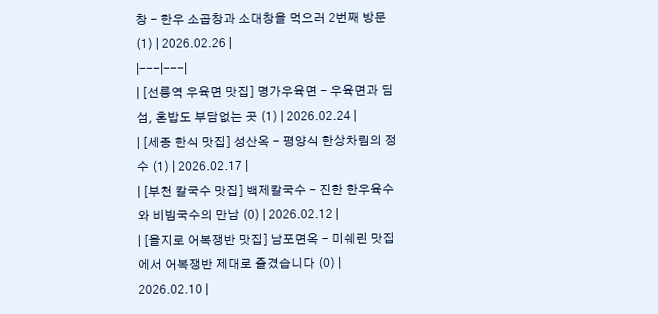창 - 한우 소곱창과 소대창을 먹으러 2번째 방문 (1) | 2026.02.26 |
|---|---|
| [선릉역 우육면 맛집] 명가우육면 - 우육면과 딤섬, 혼밥도 부담없는 곳 (1) | 2026.02.24 |
| [세종 한식 맛집] 성산옥 - 평양식 한상차림의 정수 (1) | 2026.02.17 |
| [부천 칼국수 맛집] 백제칼국수 - 진한 한우육수와 비빔국수의 만남 (0) | 2026.02.12 |
| [을지로 어복쟁반 맛집] 남포면옥 - 미쉐린 맛집에서 어복쟁반 제대로 즐겼습니다 (0) | 2026.02.10 |